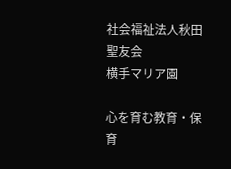社会福祉法人秋田聖友会
横手マリア園

心を育む教育・保育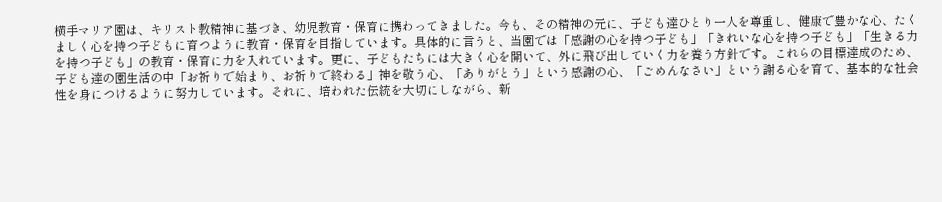横手マリア園は、キリスト教精神に基づき、幼児教育・保育に携わってきました。今も、その精神の元に、子ども達ひとり一人を尊重し、健康で豊かな心、たくましく心を持つ子どもに育つように教育・保育を目指しています。具体的に言うと、当園では「感謝の心を持つ子ども」「きれいな心を持つ子ども」「生きる力を持つ子ども」の教育・保育に力を入れています。更に、子どもたちには大きく心を開いて、外に飛び出していく力を養う方針です。これらの目標達成のため、子ども達の園生活の中「お祈りで始まり、お祈りで終わる」神を敬う心、「ありがとう」という感謝の心、「ごめんなさい」という謝る心を育て、基本的な社会性を身につけるように努力しています。それに、培われた伝統を大切にしながら、新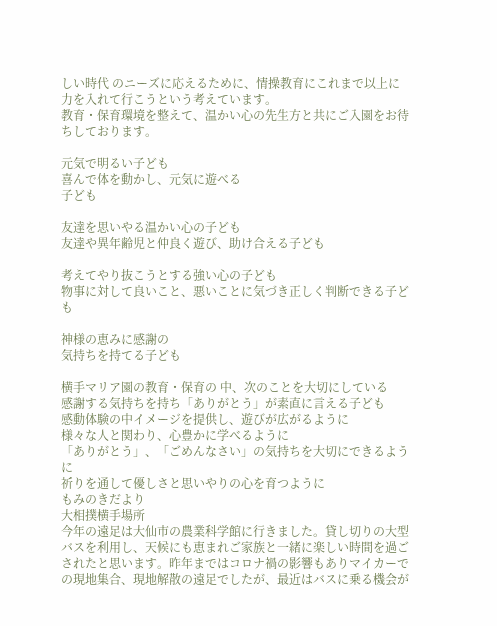しい時代 のニーズに応えるために、情操教育にこれまで以上に力を入れて行こうという考えています。
教育・保育環境を整えて、温かい心の先生方と共にご入園をお待ちしております。

元気で明るい子ども
喜んで体を動かし、元気に遊べる
子ども

友達を思いやる温かい心の子ども
友達や異年齢児と仲良く遊び、助け合える子ども

考えてやり抜こうとする強い心の子ども
物事に対して良いこと、悪いことに気づき正しく判断できる子ども

神様の恵みに感謝の
気持ちを持てる子ども

横手マリア園の教育・保育の 中、次のことを大切にしている
感謝する気持ちを持ち「ありがとう」が素直に言える子ども
感動体験の中イメージを提供し、遊びが広がるように
様々な人と関わり、心豊かに学べるように
「ありがとう」、「ごめんなさい」の気持ちを大切にできるように
祈りを通して優しさと思いやりの心を育つように
もみのきだより
大相撲横手場所
今年の遠足は大仙市の農業科学館に行きました。貸し切りの大型バスを利用し、天候にも恵まれご家族と一緒に楽しい時間を過ごされたと思います。昨年まではコロナ禍の影響もありマイカーでの現地集合、現地解散の遠足でしたが、最近はバスに乗る機会が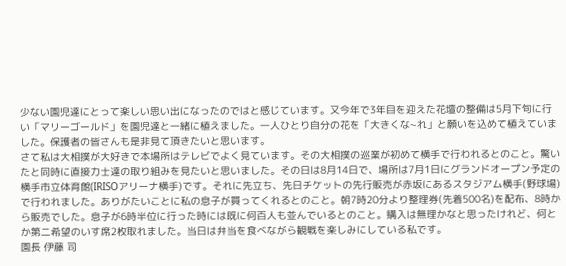少ない園児達にとって楽しい思い出になったのではと感じています。又今年で3年目を迎えた花壇の整備は5月下旬に行い「マリーゴールド」を園児達と一緒に植えました。一人ひとり自分の花を「大きくな~れ」と願いを込めて植えていました。保護者の皆さんも是非見て頂きたいと思います。
さて私は大相撲が大好きで本場所はテレビでよく見ています。その大相撲の巡業が初めて横手で行われるとのこと。驚いたと同時に直接力士達の取り組みを見たいと思いました。その日は8月14日で、場所は7月1日にグランドオープン予定の横手市立体育館(IRISOアリーナ横手)です。それに先立ち、先日チケットの先行販売が赤坂にあるスタジアム横手(野球場)で行われました。ありがたいことに私の息子が買ってくれるとのこと。朝7時20分より整理券(先着500名)を配布、8時から販売でした。息子が6時半位に行った時には既に何百人も並んでいるとのこと。購入は無理かなと思ったけれど、何とか第二希望のいす席2枚取れました。当日は弁当を食べながら観戦を楽しみにしている私です。
園長 伊藤 司